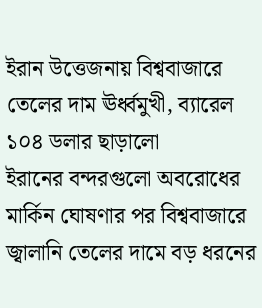ইরান উত্তেজনায় বিশ্ববাজারে তেলের দাম ঊর্ধ্বমুখী, ব্যারেল ১০৪ ডলার ছাড়ালো
ইরানের বন্দরগুলো অবরোধের মার্কিন ঘোষণার পর বিশ্ববাজারে জ্বালানি তেলের দামে বড় ধরনের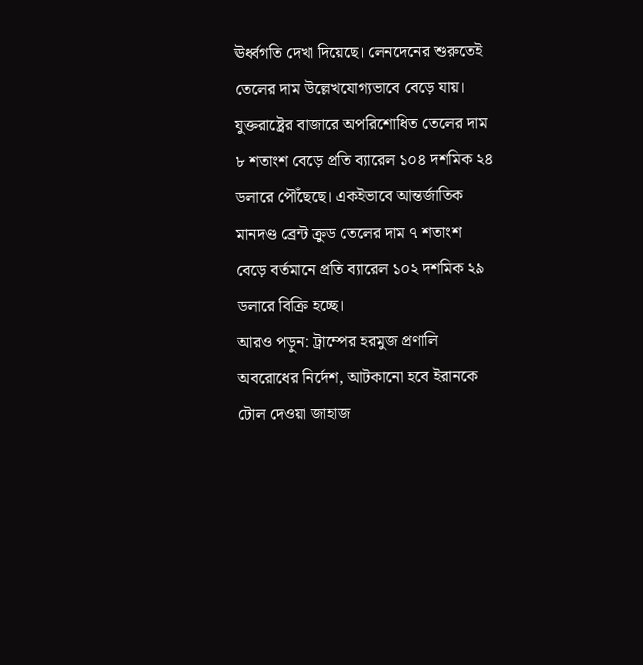ঊর্ধ্বগতি দেখা দিয়েছে। লেনদেনের শুরুতেই তেলের দাম উল্লেখযোগ্যভাবে বেড়ে যায়।
যুক্তরাষ্ট্রের বাজারে অপরিশোধিত তেলের দাম ৮ শতাংশ বেড়ে প্রতি ব্যারেল ১০৪ দশমিক ২৪ ডলারে পৌঁছেছে। একইভাবে আন্তর্জাতিক মানদণ্ড ব্রেন্ট ক্রুড তেলের দাম ৭ শতাংশ বেড়ে বর্তমানে প্রতি ব্যারেল ১০২ দশমিক ২৯ ডলারে বিক্রি হচ্ছে।
আরও পড়ুন: ট্রাম্পের হরমুজ প্রণালি অবরোধের নির্দেশ, আটকানো হবে ইরানকে টোল দেওয়া জাহাজ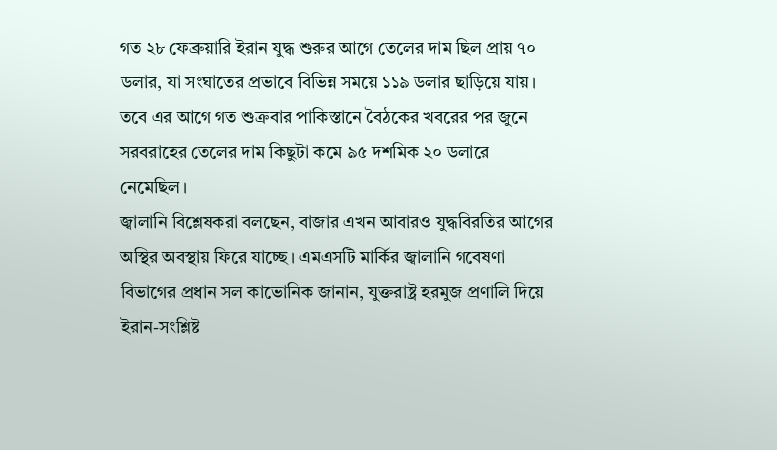গত ২৮ ফেব্রুয়ারি ইরান যুদ্ধ শুরুর আগে তেলের দাম ছিল প্রায় ৭০ ডলার, যা সংঘাতের প্রভাবে বিভিন্ন সময়ে ১১৯ ডলার ছাড়িয়ে যায়। তবে এর আগে গত শুক্রবার পাকিস্তানে বৈঠকের খবরের পর জুনে সরবরাহের তেলের দাম কিছুটা কমে ৯৫ দশমিক ২০ ডলারে নেমেছিল।
জ্বালানি বিশ্লেষকরা বলছেন, বাজার এখন আবারও যুদ্ধবিরতির আগের অস্থির অবস্থায় ফিরে যাচ্ছে। এমএসটি মার্কির জ্বালানি গবেষণা বিভাগের প্রধান সল কাভোনিক জানান, যুক্তরাষ্ট্র হরমুজ প্রণালি দিয়ে ইরান-সংশ্লিষ্ট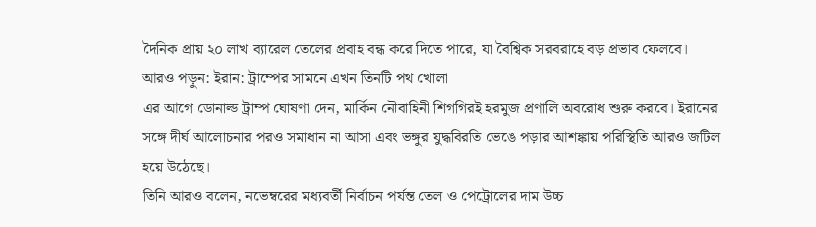দৈনিক প্রায় ২০ লাখ ব্যারেল তেলের প্রবাহ বন্ধ করে দিতে পারে, যা বৈশ্বিক সরবরাহে বড় প্রভাব ফেলবে।
আরও পড়ুন: ইরান: ট্রাম্পের সামনে এখন তিনটি পথ খোলা
এর আগে ডোনাল্ড ট্রাম্প ঘোষণা দেন, মার্কিন নৌবাহিনী শিগগিরই হরমুজ প্রণালি অবরোধ শুরু করবে। ইরানের সঙ্গে দীর্ঘ আলোচনার পরও সমাধান না আসা এবং ভঙ্গুর যুদ্ধবিরতি ভেঙে পড়ার আশঙ্কায় পরিস্থিতি আরও জটিল হয়ে উঠেছে।
তিনি আরও বলেন, নভেম্বরের মধ্যবর্তী নির্বাচন পর্যন্ত তেল ও পেট্রোলের দাম উচ্চ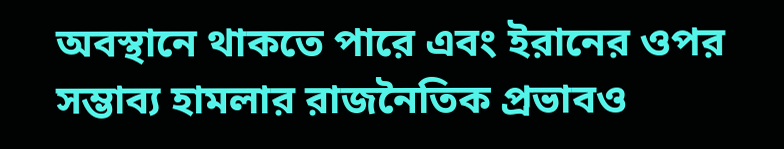অবস্থানে থাকতে পারে এবং ইরানের ওপর সম্ভাব্য হামলার রাজনৈতিক প্রভাবও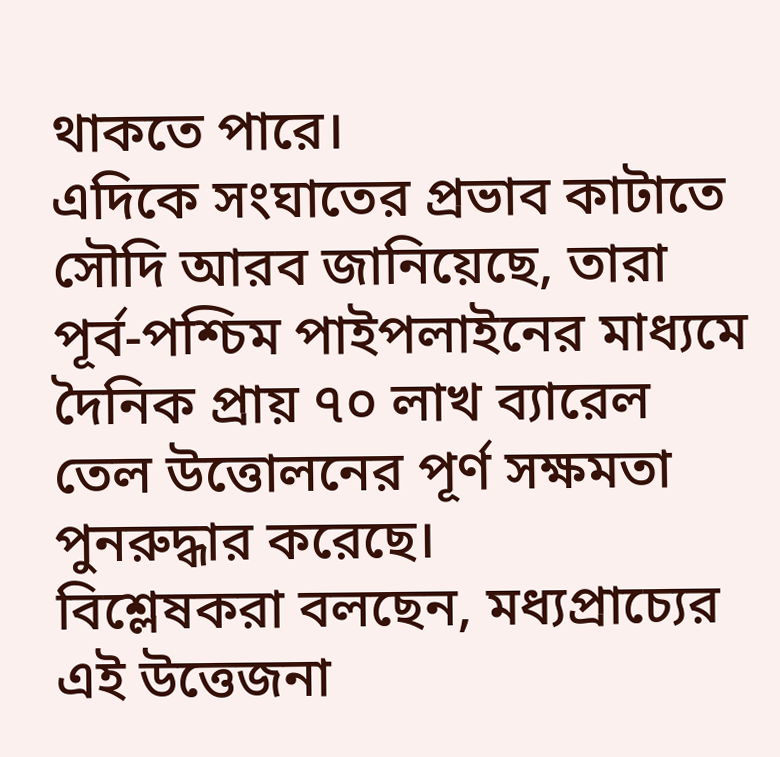থাকতে পারে।
এদিকে সংঘাতের প্রভাব কাটাতে সৌদি আরব জানিয়েছে, তারা পূর্ব-পশ্চিম পাইপলাইনের মাধ্যমে দৈনিক প্রায় ৭০ লাখ ব্যারেল তেল উত্তোলনের পূর্ণ সক্ষমতা পুনরুদ্ধার করেছে।
বিশ্লেষকরা বলছেন, মধ্যপ্রাচ্যের এই উত্তেজনা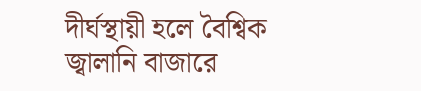দীর্ঘস্থায়ী হলে বৈশ্বিক জ্বালানি বাজারে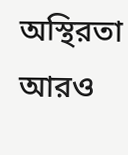অস্থিরতা আরও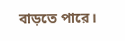বাড়তে পারে।